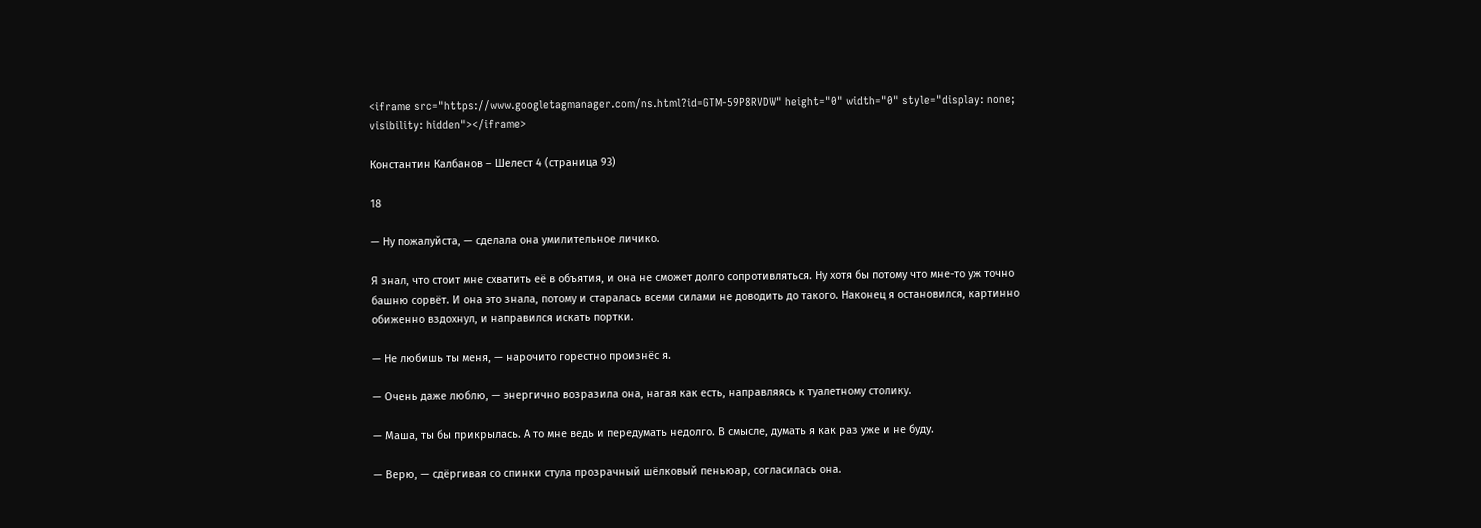<iframe src="https://www.googletagmanager.com/ns.html?id=GTM-59P8RVDW" height="0" width="0" style="display: none; visibility: hidden"></iframe>

Константин Калбанов – Шелест 4 (страница 93)

18

— Ну пожалуйста, — сделала она умилительное личико.

Я знал, что стоит мне схватить её в объятия, и она не сможет долго сопротивляться. Ну хотя бы потому что мне-то уж точно башню сорвёт. И она это знала, потому и старалась всеми силами не доводить до такого. Наконец я остановился, картинно обиженно вздохнул, и направился искать портки.

— Не любишь ты меня, — нарочито горестно произнёс я.

— Очень даже люблю, — энергично возразила она, нагая как есть, направляясь к туалетному столику.

— Маша, ты бы прикрылась. А то мне ведь и передумать недолго. В смысле, думать я как раз уже и не буду.

— Верю, — сдёргивая со спинки стула прозрачный шёлковый пеньюар, согласилась она.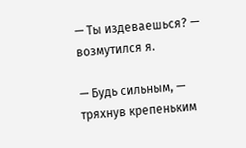— Ты издеваешься? — возмутился я.

— Будь сильным, — тряхнув крепеньким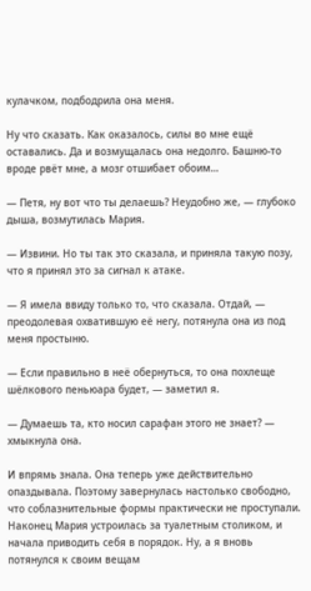кулачком, подбодрила она меня.

Ну что сказать. Как оказалось, силы во мне ещё оставались. Да и возмущалась она недолго. Башню-то вроде рвёт мне, а мозг отшибает обоим…

— Петя, ну вот что ты делаешь? Неудобно же, — глубоко дыша, возмутилась Мария.

— Извини. Но ты так это сказала, и приняла такую позу, что я принял это за сигнал к атаке.

— Я имела ввиду только то, что сказала. Отдай, — преодолевая охватившую её негу, потянула она из под меня простыню.

— Если правильно в неё обернуться, то она похлеще шёлкового пеньюара будет, — заметил я.

— Думаешь та, кто носил сарафан этого не знает? — хмыкнула она.

И впрямь знала. Она теперь уже действительно опаздывала. Поэтому завернулась настолько свободно, что соблазнительные формы практически не проступали. Наконец Мария устроилась за туалетным столиком, и начала приводить себя в порядок. Ну, а я вновь потянулся к своим вещам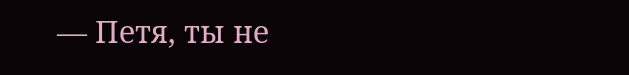— Петя, ты не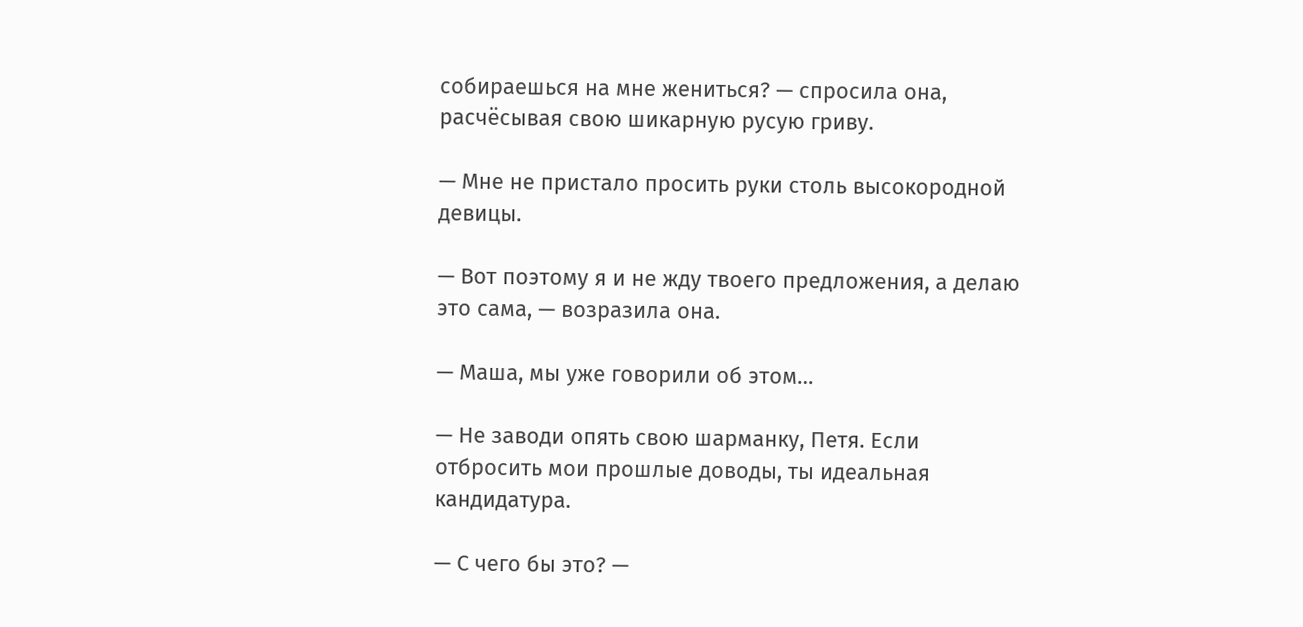собираешься на мне жениться? — спросила она, расчёсывая свою шикарную русую гриву.

— Мне не пристало просить руки столь высокородной девицы.

— Вот поэтому я и не жду твоего предложения, а делаю это сама, — возразила она.

— Маша, мы уже говорили об этом…

— Не заводи опять свою шарманку, Петя. Если отбросить мои прошлые доводы, ты идеальная кандидатура.

— С чего бы это? —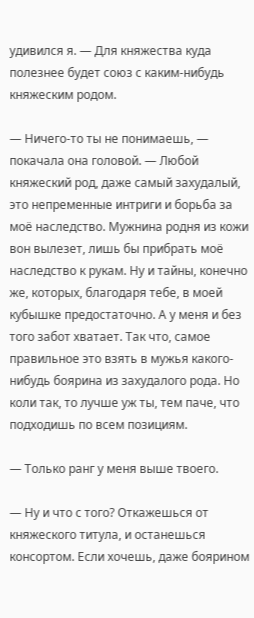удивился я. — Для княжества куда полезнее будет союз с каким-нибудь княжеским родом.

— Ничего-то ты не понимаешь, — покачала она головой. — Любой княжеский род, даже самый захудалый, это непременные интриги и борьба за моё наследство. Мужнина родня из кожи вон вылезет, лишь бы прибрать моё наследство к рукам. Ну и тайны, конечно же, которых, благодаря тебе, в моей кубышке предостаточно. А у меня и без того забот хватает. Так что, самое правильное это взять в мужья какого-нибудь боярина из захудалого рода. Но коли так, то лучше уж ты, тем паче, что подходишь по всем позициям.

— Только ранг у меня выше твоего.

— Ну и что с того? Откажешься от княжеского титула, и останешься консортом. Если хочешь, даже боярином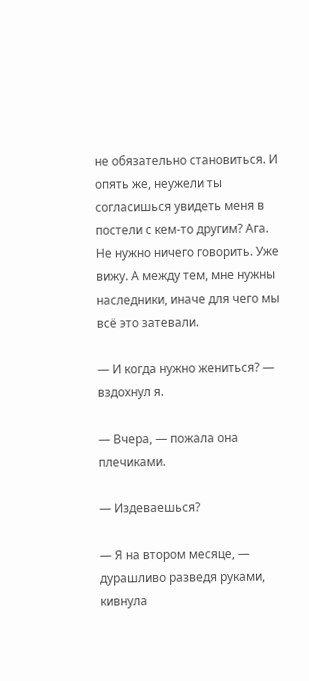не обязательно становиться. И опять же, неужели ты согласишься увидеть меня в постели с кем-то другим? Ага. Не нужно ничего говорить. Уже вижу. А между тем, мне нужны наследники, иначе для чего мы всё это затевали.

— И когда нужно жениться? — вздохнул я.

— Вчера, — пожала она плечиками.

— Издеваешься?

— Я на втором месяце, — дурашливо разведя руками, кивнула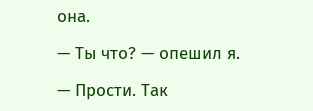она.

— Ты что? — опешил я.

— Прости. Так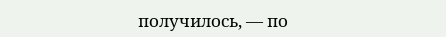получилось, — по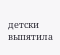детски выпятила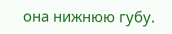она нижнюю губу.